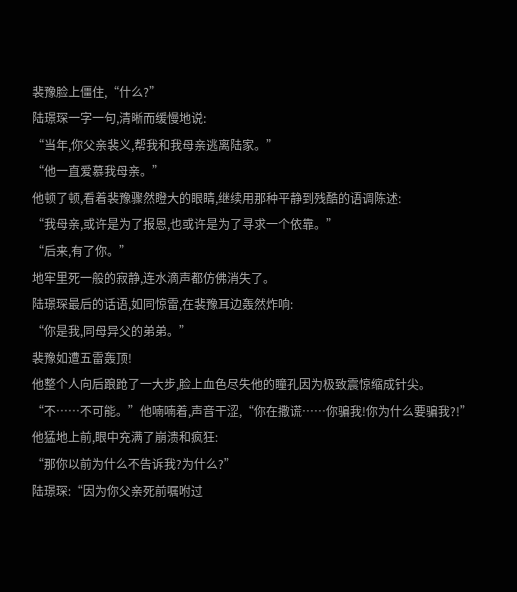裴豫脸上僵住,“什么?”
陆璟琛一字一句,清晰而缓慢地说:
“当年,你父亲裴义,帮我和我母亲逃离陆家。”
“他一直爱慕我母亲。”
他顿了顿,看着裴豫骤然瞪大的眼睛,继续用那种平静到残酷的语调陈述:
“我母亲,或许是为了报恩,也或许是为了寻求一个依靠。”
“后来,有了你。”
地牢里死一般的寂静,连水滴声都仿佛消失了。
陆璟琛最后的话语,如同惊雷,在裴豫耳边轰然炸响:
“你是我,同母异父的弟弟。”
裴豫如遭五雷轰顶!
他整个人向后踉跄了一大步,脸上血色尽失他的瞳孔因为极致震惊缩成针尖。
“不……不可能。”他喃喃着,声音干涩,“你在撒谎……你骗我!你为什么要骗我?!”
他猛地上前,眼中充满了崩溃和疯狂:
“那你以前为什么不告诉我?为什么?”
陆璟琛:“因为你父亲死前嘱咐过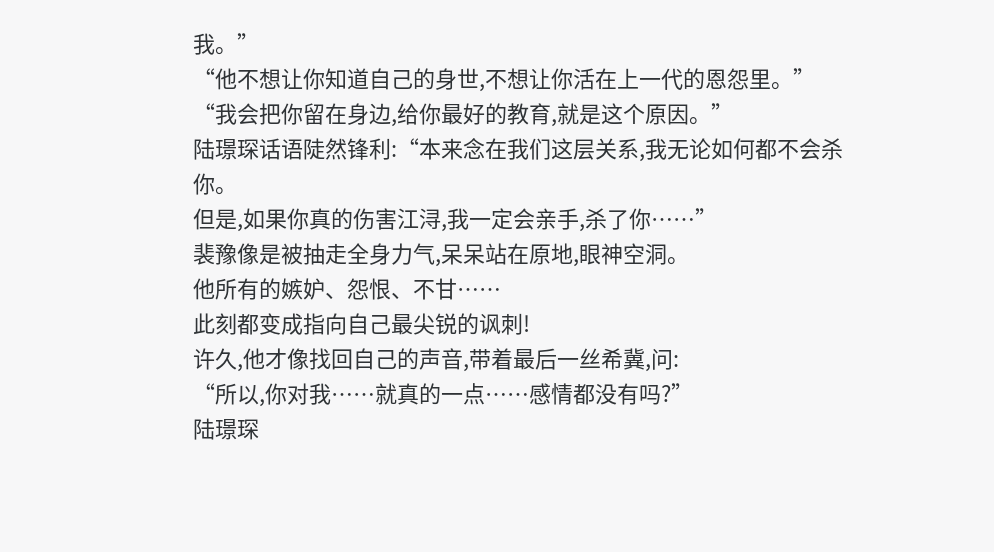我。”
“他不想让你知道自己的身世,不想让你活在上一代的恩怨里。”
“我会把你留在身边,给你最好的教育,就是这个原因。”
陆璟琛话语陡然锋利:“本来念在我们这层关系,我无论如何都不会杀你。
但是,如果你真的伤害江浔,我一定会亲手,杀了你……”
裴豫像是被抽走全身力气,呆呆站在原地,眼神空洞。
他所有的嫉妒、怨恨、不甘……
此刻都变成指向自己最尖锐的讽刺!
许久,他才像找回自己的声音,带着最后一丝希冀,问:
“所以,你对我……就真的一点……感情都没有吗?”
陆璟琛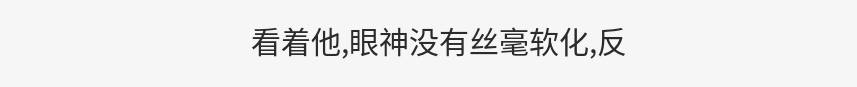看着他,眼神没有丝毫软化,反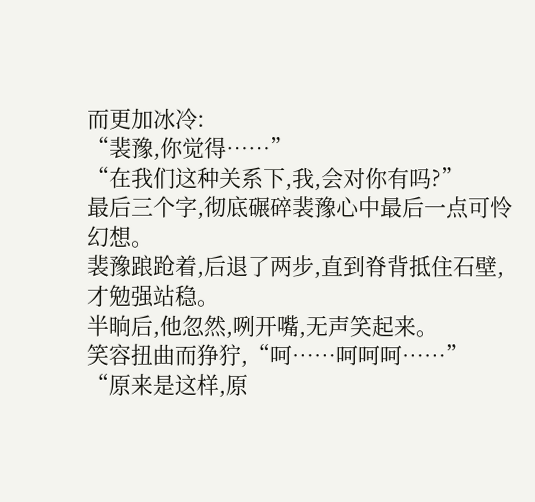而更加冰冷:
“裴豫,你觉得……”
“在我们这种关系下,我,会对你有吗?”
最后三个字,彻底碾碎裴豫心中最后一点可怜幻想。
裴豫踉跄着,后退了两步,直到脊背抵住石壁,才勉强站稳。
半晌后,他忽然,咧开嘴,无声笑起来。
笑容扭曲而狰狞,“呵……呵呵呵……”
“原来是这样,原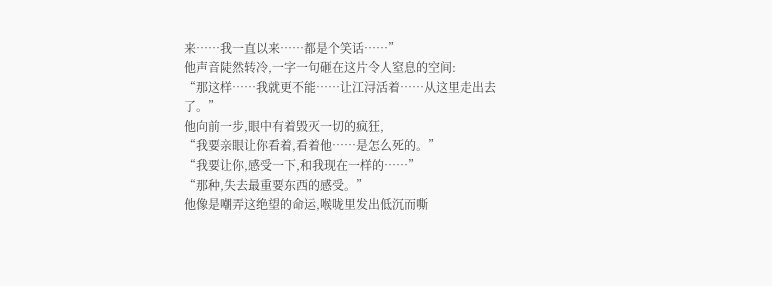来……我一直以来……都是个笑话……”
他声音陡然转冷,一字一句砸在这片令人窒息的空间:
“那这样……我就更不能……让江浔活着……从这里走出去了。”
他向前一步,眼中有着毁灭一切的疯狂,
“我要亲眼让你看着,看着他……是怎么死的。”
“我要让你,感受一下,和我现在一样的……”
“那种,失去最重要东西的感受。”
他像是嘲弄这绝望的命运,喉咙里发出低沉而嘶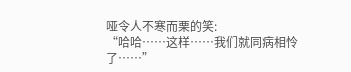哑令人不寒而栗的笑:
“哈哈……这样……我们就同病相怜了……”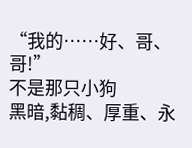“我的……好、哥、哥!”
不是那只小狗
黑暗,黏稠、厚重、永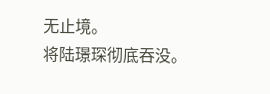无止境。
将陆璟琛彻底吞没。